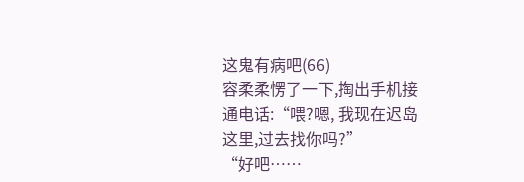这鬼有病吧(66)
容柔柔愣了一下,掏出手机接通电话:“喂?嗯, 我现在迟岛这里,过去找你吗?”
“好吧……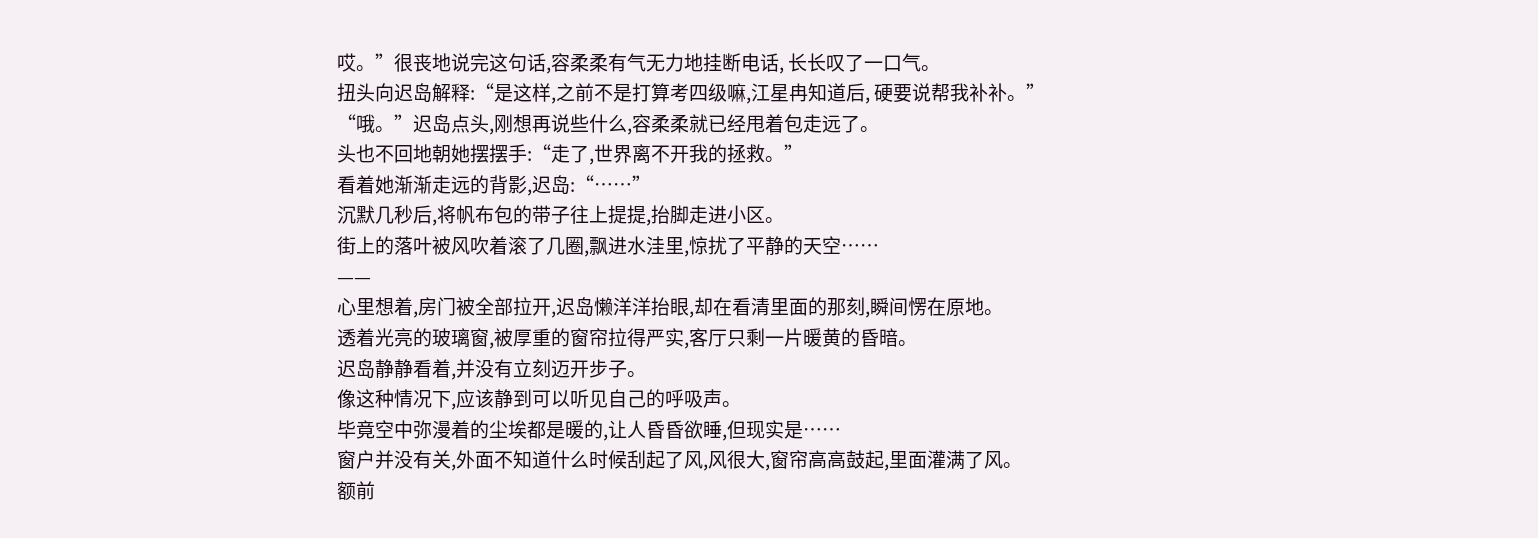哎。”很丧地说完这句话,容柔柔有气无力地挂断电话, 长长叹了一口气。
扭头向迟岛解释:“是这样,之前不是打算考四级嘛,江星冉知道后, 硬要说帮我补补。”
“哦。”迟岛点头,刚想再说些什么,容柔柔就已经甩着包走远了。
头也不回地朝她摆摆手:“走了,世界离不开我的拯救。”
看着她渐渐走远的背影,迟岛:“……”
沉默几秒后,将帆布包的带子往上提提,抬脚走进小区。
街上的落叶被风吹着滚了几圈,飘进水洼里,惊扰了平静的天空……
——
心里想着,房门被全部拉开,迟岛懒洋洋抬眼,却在看清里面的那刻,瞬间愣在原地。
透着光亮的玻璃窗,被厚重的窗帘拉得严实,客厅只剩一片暖黄的昏暗。
迟岛静静看着,并没有立刻迈开步子。
像这种情况下,应该静到可以听见自己的呼吸声。
毕竟空中弥漫着的尘埃都是暖的,让人昏昏欲睡,但现实是……
窗户并没有关,外面不知道什么时候刮起了风,风很大,窗帘高高鼓起,里面灌满了风。
额前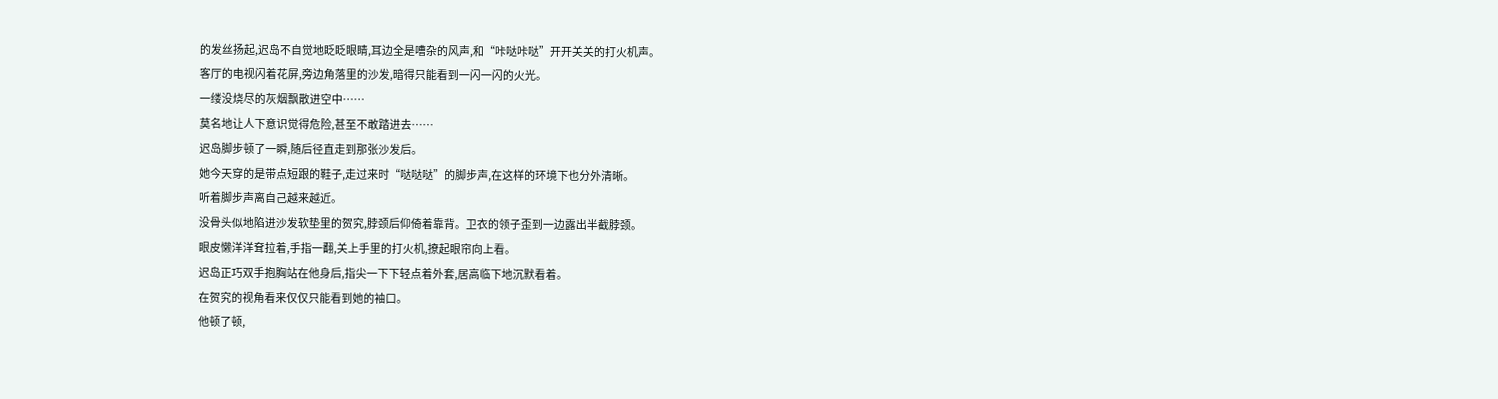的发丝扬起,迟岛不自觉地眨眨眼睛,耳边全是嘈杂的风声,和“咔哒咔哒”开开关关的打火机声。
客厅的电视闪着花屏,旁边角落里的沙发,暗得只能看到一闪一闪的火光。
一缕没烧尽的灰烟飘散进空中……
莫名地让人下意识觉得危险,甚至不敢踏进去……
迟岛脚步顿了一瞬,随后径直走到那张沙发后。
她今天穿的是带点短跟的鞋子,走过来时“哒哒哒”的脚步声,在这样的环境下也分外清晰。
听着脚步声离自己越来越近。
没骨头似地陷进沙发软垫里的贺究,脖颈后仰倚着靠背。卫衣的领子歪到一边露出半截脖颈。
眼皮懒洋洋耷拉着,手指一翻,关上手里的打火机,撩起眼帘向上看。
迟岛正巧双手抱胸站在他身后,指尖一下下轻点着外套,居高临下地沉默看着。
在贺究的视角看来仅仅只能看到她的袖口。
他顿了顿,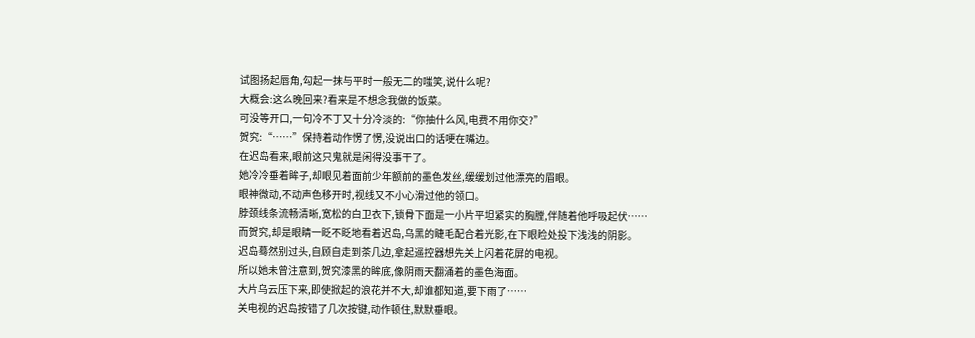试图扬起唇角,勾起一抹与平时一般无二的嗤笑,说什么呢?
大概会:这么晚回来?看来是不想念我做的饭菜。
可没等开口,一句冷不丁又十分冷淡的:“你抽什么风,电费不用你交?”
贺究:“……”保持着动作愣了愣,没说出口的话哽在嘴边。
在迟岛看来,眼前这只鬼就是闲得没事干了。
她冷冷垂着眸子,却眼见着面前少年额前的墨色发丝,缓缓划过他漂亮的眉眼。
眼神微动,不动声色移开时,视线又不小心滑过他的领口。
脖颈线条流畅清晰,宽松的白卫衣下,锁骨下面是一小片平坦紧实的胸膛,伴随着他呼吸起伏……
而贺究,却是眼睛一眨不眨地看着迟岛,乌黑的睫毛配合着光影,在下眼睑处投下浅浅的阴影。
迟岛蓦然别过头,自顾自走到茶几边,拿起遥控器想先关上闪着花屏的电视。
所以她未曾注意到,贺究漆黑的眸底,像阴雨天翻涌着的墨色海面。
大片乌云压下来,即使掀起的浪花并不大,却谁都知道,要下雨了……
关电视的迟岛按错了几次按键,动作顿住,默默垂眼。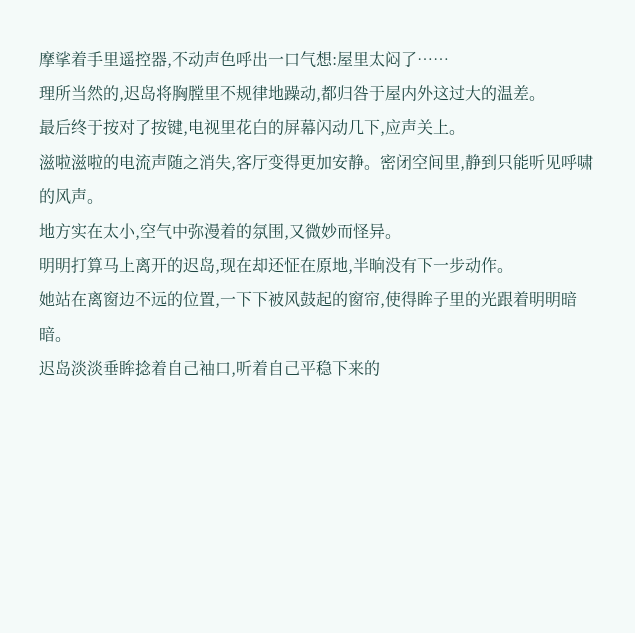摩挲着手里遥控器,不动声色呼出一口气想:屋里太闷了……
理所当然的,迟岛将胸膛里不规律地躁动,都归咎于屋内外这过大的温差。
最后终于按对了按键,电视里花白的屏幕闪动几下,应声关上。
滋啦滋啦的电流声随之消失,客厅变得更加安静。密闭空间里,静到只能听见呼啸的风声。
地方实在太小,空气中弥漫着的氛围,又微妙而怪异。
明明打算马上离开的迟岛,现在却还怔在原地,半晌没有下一步动作。
她站在离窗边不远的位置,一下下被风鼓起的窗帘,使得眸子里的光跟着明明暗暗。
迟岛淡淡垂眸捻着自己袖口,听着自己平稳下来的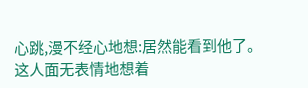心跳,漫不经心地想:居然能看到他了。
这人面无表情地想着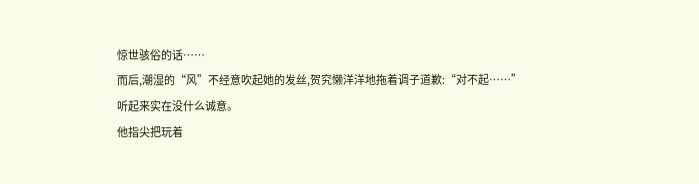惊世骇俗的话……
而后,潮湿的“风”不经意吹起她的发丝,贺究懒洋洋地拖着调子道歉:“对不起……”
听起来实在没什么诚意。
他指尖把玩着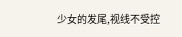少女的发尾,视线不受控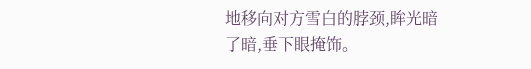地移向对方雪白的脖颈,眸光暗了暗,垂下眼掩饰。